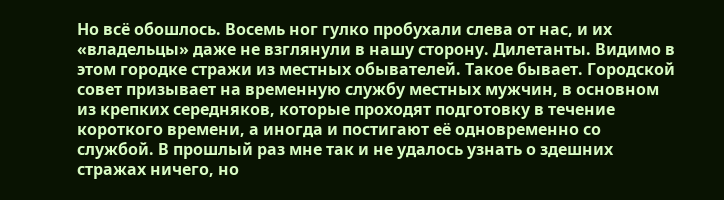Но всё обошлось. Восемь ног гулко пробухали слева от нас, и их «владельцы» даже не взглянули в нашу сторону. Дилетанты. Видимо в этом городке стражи из местных обывателей. Такое бывает. Городской совет призывает на временную службу местных мужчин, в основном из крепких середняков, которые проходят подготовку в течение короткого времени, а иногда и постигают её одновременно со службой. В прошлый раз мне так и не удалось узнать о здешних стражах ничего, но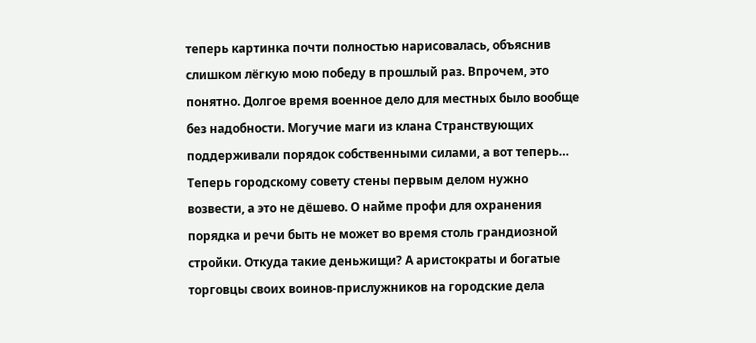теперь картинка почти полностью нарисовалась, объяснив слишком лёгкую мою победу в прошлый раз. Впрочем, это понятно. Долгое время военное дело для местных было вообще без надобности. Могучие маги из клана Странствующих поддерживали порядок собственными силами, а вот теперь… Теперь городскому совету стены первым делом нужно возвести, а это не дёшево. О найме профи для охранения порядка и речи быть не может во время столь грандиозной стройки. Откуда такие деньжищи? А аристократы и богатые торговцы своих воинов-прислужников на городские дела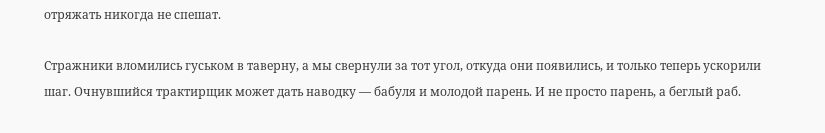отряжать никогда не спешат.

Стражники вломились гуськом в таверну, а мы свернули за тот угол, откуда они появились, и только теперь ускорили шаг. Очнувшийся трактирщик может дать наводку — бабуля и молодой парень. И не просто парень, а беглый раб.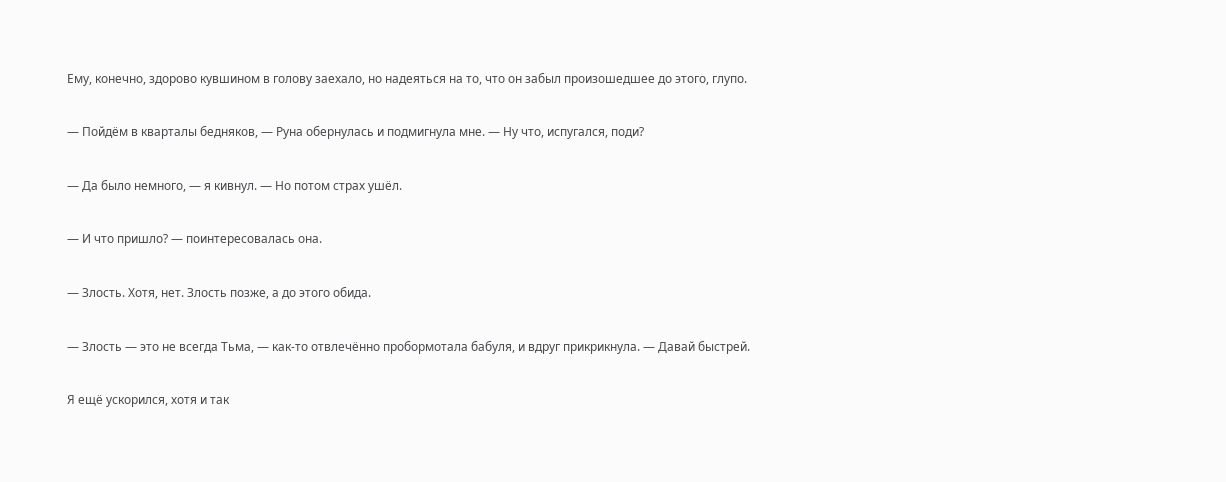Ему, конечно, здорово кувшином в голову заехало, но надеяться на то, что он забыл произошедшее до этого, глупо.

— Пойдём в кварталы бедняков, — Руна обернулась и подмигнула мне. — Ну что, испугался, поди?

— Да было немного, — я кивнул. — Но потом страх ушёл.

— И что пришло? — поинтересовалась она.

— Злость. Хотя, нет. Злость позже, а до этого обида.

— Злость — это не всегда Тьма, — как-то отвлечённо пробормотала бабуля, и вдруг прикрикнула. — Давай быстрей.

Я ещё ускорился, хотя и так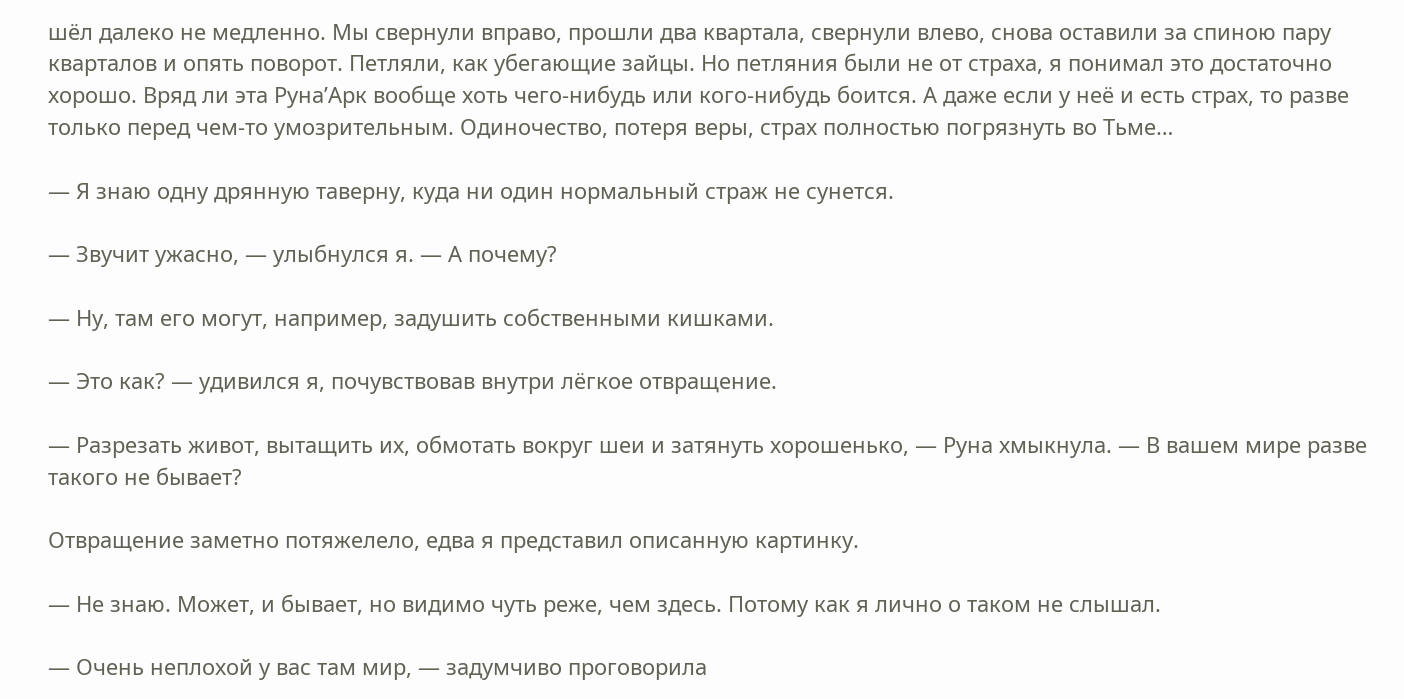шёл далеко не медленно. Мы свернули вправо, прошли два квартала, свернули влево, снова оставили за спиною пару кварталов и опять поворот. Петляли, как убегающие зайцы. Но петляния были не от страха, я понимал это достаточно хорошо. Вряд ли эта Руна’Арк вообще хоть чего-нибудь или кого-нибудь боится. А даже если у неё и есть страх, то разве только перед чем-то умозрительным. Одиночество, потеря веры, страх полностью погрязнуть во Тьме…

— Я знаю одну дрянную таверну, куда ни один нормальный страж не сунется.

— Звучит ужасно, — улыбнулся я. — А почему?

— Ну, там его могут, например, задушить собственными кишками.

— Это как? — удивился я, почувствовав внутри лёгкое отвращение.

— Разрезать живот, вытащить их, обмотать вокруг шеи и затянуть хорошенько, — Руна хмыкнула. — В вашем мире разве такого не бывает?

Отвращение заметно потяжелело, едва я представил описанную картинку.

— Не знаю. Может, и бывает, но видимо чуть реже, чем здесь. Потому как я лично о таком не слышал.

— Очень неплохой у вас там мир, — задумчиво проговорила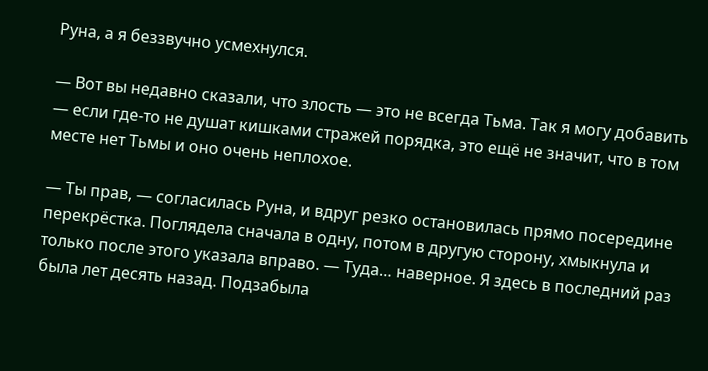Руна, а я беззвучно усмехнулся.

— Вот вы недавно сказали, что злость — это не всегда Тьма. Так я могу добавить — если где-то не душат кишками стражей порядка, это ещё не значит, что в том месте нет Тьмы и оно очень неплохое.

— Ты прав, — согласилась Руна, и вдруг резко остановилась прямо посередине перекрёстка. Поглядела сначала в одну, потом в другую сторону, хмыкнула и только после этого указала вправо. — Туда… наверное. Я здесь в последний раз была лет десять назад. Подзабыла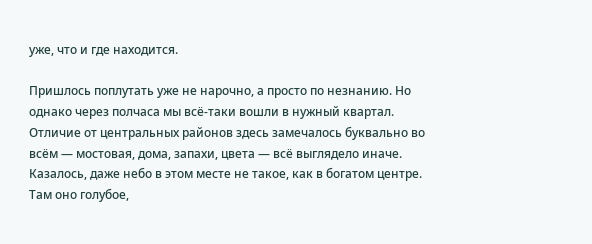уже, что и где находится.

Пришлось поплутать уже не нарочно, а просто по незнанию. Но однако через полчаса мы всё-таки вошли в нужный квартал. Отличие от центральных районов здесь замечалось буквально во всём — мостовая, дома, запахи, цвета — всё выглядело иначе. Казалось, даже небо в этом месте не такое, как в богатом центре. Там оно голубое,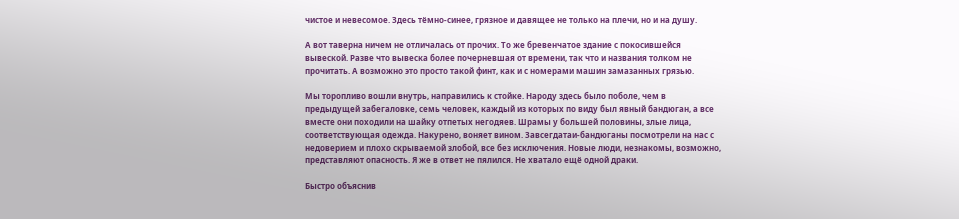чистое и невесомое. Здесь тёмно-синее, грязное и давящее не только на плечи, но и на душу.

А вот таверна ничем не отличалась от прочих. То же бревенчатое здание с покосившейся вывеской. Разве что вывеска более почерневшая от времени, так что и названия толком не прочитать. А возможно это просто такой финт, как и с номерами машин замазанных грязью.

Мы торопливо вошли внутрь, направились к стойке. Народу здесь было поболе, чем в предыдущей забегаловке, семь человек, каждый из которых по виду был явный бандюган, а все вместе они походили на шайку отпетых негодяев. Шрамы у большей половины, злые лица, соответствующая одежда. Накурено, воняет вином. Завсегдатаи-бандюганы посмотрели на нас с недоверием и плохо скрываемой злобой, все без исключения. Новые люди, незнакомы, возможно, представляют опасность. Я же в ответ не пялился. Не хватало ещё одной драки.

Быстро объяснив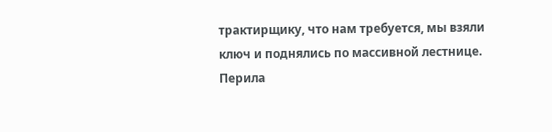трактирщику, что нам требуется, мы взяли ключ и поднялись по массивной лестнице. Перила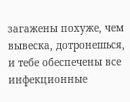загажены похуже, чем вывеска, дотронешься, и тебе обеспечены все инфекционные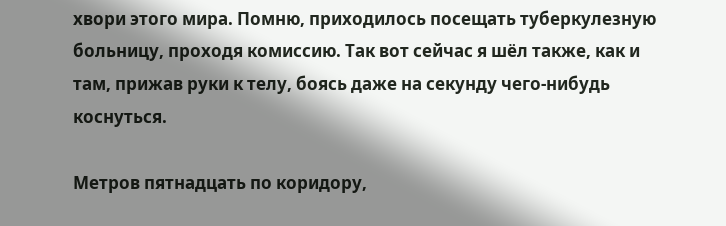хвори этого мира. Помню, приходилось посещать туберкулезную больницу, проходя комиссию. Так вот сейчас я шёл также, как и там, прижав руки к телу, боясь даже на секунду чего-нибудь коснуться.

Метров пятнадцать по коридору,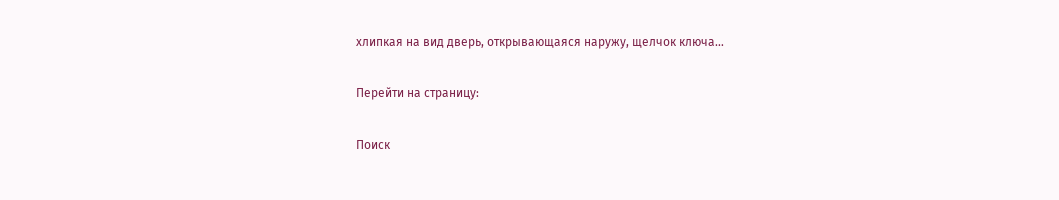хлипкая на вид дверь, открывающаяся наружу, щелчок ключа…

Перейти на страницу:

Поиск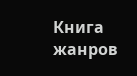Книга жанров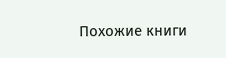Похожие книги